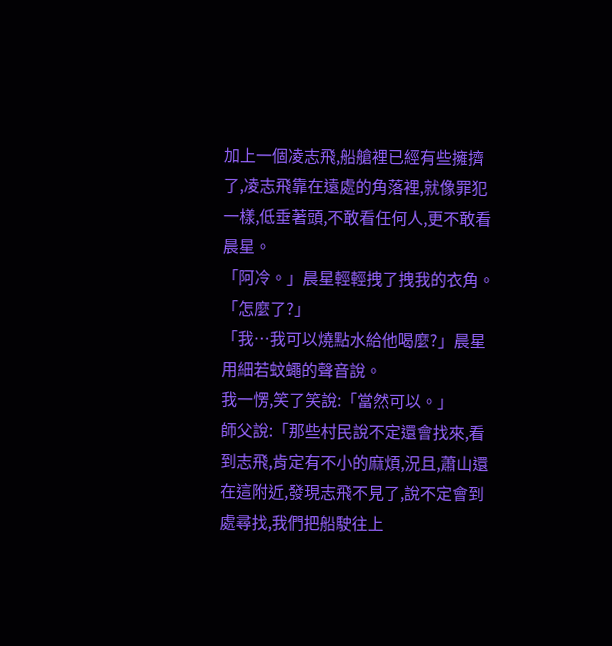加上一個凌志飛,船艙裡已經有些擁擠了,凌志飛靠在遠處的角落裡,就像罪犯一樣,低垂著頭,不敢看任何人,更不敢看晨星。
「阿冷。」晨星輕輕拽了拽我的衣角。
「怎麼了?」
「我…我可以燒點水給他喝麼?」晨星用細若蚊蠅的聲音說。
我一愣,笑了笑說:「當然可以。」
師父說:「那些村民說不定還會找來,看到志飛,肯定有不小的麻煩,況且,蕭山還在這附近,發現志飛不見了,說不定會到處尋找,我們把船駛往上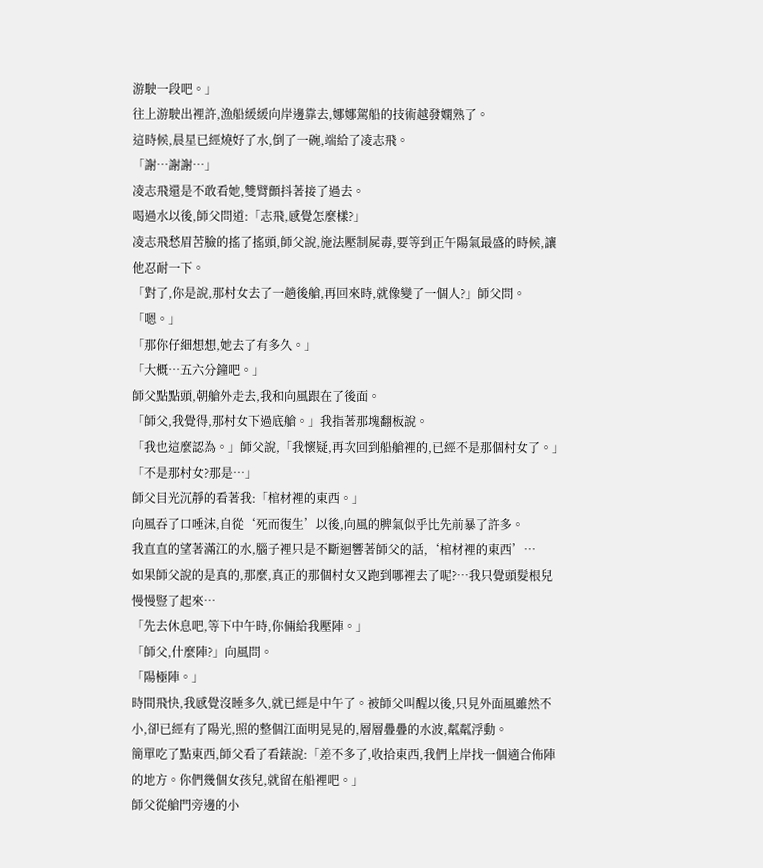游駛一段吧。」
往上游駛出裡許,漁船緩緩向岸邊靠去,娜娜駕船的技術越發嫻熟了。
這時候,晨星已經燒好了水,倒了一碗,端給了凌志飛。
「謝…謝謝…」
凌志飛還是不敢看她,雙臂顫抖著接了過去。
喝過水以後,師父問道:「志飛,感覺怎麼樣?」
凌志飛愁眉苦臉的搖了搖頭,師父說,施法壓制屍毒,要等到正午陽氣最盛的時候,讓他忍耐一下。
「對了,你是說,那村女去了一趟後艙,再回來時,就像變了一個人?」師父問。
「嗯。」
「那你仔細想想,她去了有多久。」
「大概…五六分鐘吧。」
師父點點頭,朝艙外走去,我和向風跟在了後面。
「師父,我覺得,那村女下過底艙。」我指著那塊翻板說。
「我也這麼認為。」師父說,「我懷疑,再次回到船艙裡的,已經不是那個村女了。」
「不是那村女?那是…」
師父目光沉靜的看著我:「棺材裡的東西。」
向風吞了口唾沫,自從‘死而復生’以後,向風的脾氣似乎比先前暴了許多。
我直直的望著滿江的水,腦子裡只是不斷迴響著師父的話,‘棺材裡的東西’…
如果師父說的是真的,那麼,真正的那個村女又跑到哪裡去了呢?…我只覺頭髮根兒慢慢豎了起來…
「先去休息吧,等下中午時,你倆給我壓陣。」
「師父,什麼陣?」向風問。
「陽極陣。」
時間飛快,我感覺沒睡多久,就已經是中午了。被師父叫醒以後,只見外面風雖然不小,卻已經有了陽光,照的整個江面明晃晃的,層層疊疊的水波,粼粼浮動。
簡單吃了點東西,師父看了看錶說:「差不多了,收拾東西,我們上岸找一個適合佈陣的地方。你們幾個女孩兒,就留在船裡吧。」
師父從艙門旁邊的小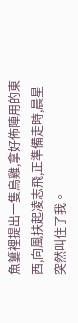魚簍裡提出一隻烏雞,拿好佈陣用的東西,向風扶起凌志飛,正準備走時,晨星突然叫住了我。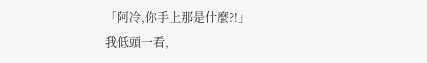「阿冷,你手上那是什麼?!」
我低頭一看,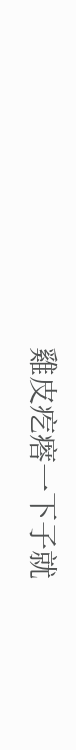雞皮疙瘩一下子就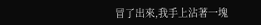冒了出來,我手上沾著一塊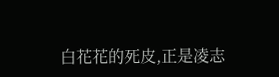白花花的死皮,正是凌志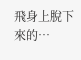飛身上脫下來的…